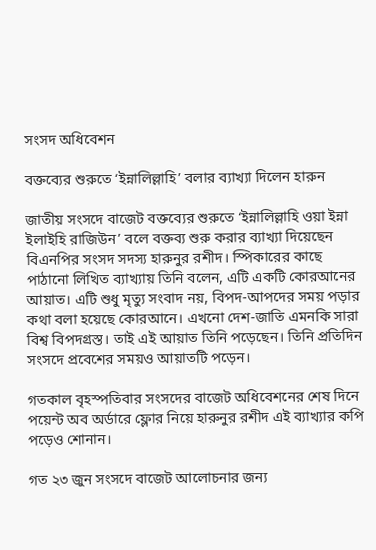সংসদ অধিবেশন

বক্তব্যের শুরুতে ‘ইন্নালিল্লাহি’ বলার ব্যাখ্যা দিলেন হারুন

জাতীয় সংসদে বাজেট বক্তব্যের শুরুতে ‘ইন্নালিল্লাহি ওয়া ইন্না ইলাইহি রাজিউন’ বলে বক্তব্য শুরু করার ব্যাখ্যা দিয়েছেন বিএনপির সংসদ সদস্য হারুনুর রশীদ। স্পিকারের কাছে পাঠানো লিখিত ব্যাখ্যায় তিনি বলেন, এটি একটি কোরআনের আয়াত। এটি শুধু মৃত্যু সংবাদ নয়, বিপদ-আপদের সময় পড়ার কথা বলা হয়েছে কোরআনে। এখনো দেশ-জাতি এমনকি সারা বিশ্ব বিপদগ্রস্ত। তাই এই আয়াত তিনি পড়েছেন। তিনি প্রতিদিন সংসদে প্রবেশের সময়ও আয়াতটি পড়েন।

গতকাল বৃহস্পতিবার সংসদের বাজেট অধিবেশনের শেষ দিনে পয়েন্ট অব অর্ডারে ফ্লোর নিয়ে হারুনুর রশীদ এই ব্যাখ্যার কপি পড়েও শোনান।

গত ২৩ জুন সংসদে বাজেট আলোচনার জন্য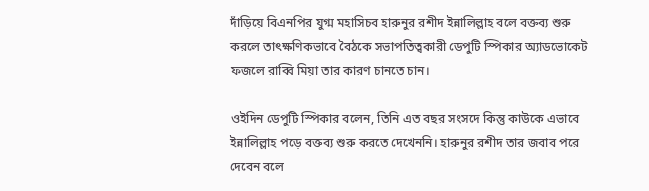দাঁড়িয়ে বিএনপির যুগ্ম মহাসিচব হারুনুর রশীদ ইন্নালিল্লাহ বলে বক্তব্য শুরু করলে তাৎক্ষণিকভাবে বৈঠকে সভাপতিত্বকারী ডেপুটি স্পিকার অ্যাডভোকেট ফজলে রাব্বি মিয়া তার কারণ চানতে চান।

ওইদিন ডেপুটি স্পিকার বলেন, তিনি এত বছর সংসদে কিন্তু কাউকে এভাবে ইন্নালিল্লাহ পড়ে বক্তব্য শুরু করতে দেখেননি। হারুনুর রশীদ তার জবাব পরে দেবেন বলে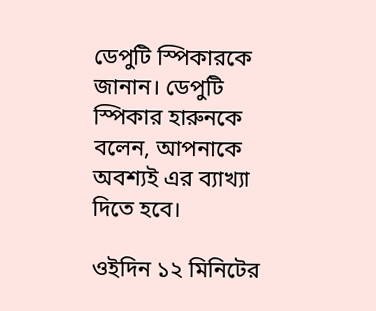ডেপুটি স্পিকারকে জানান। ডেপুটি স্পিকার হারুনকে বলেন, আপনাকে অবশ্যই এর ব্যাখ্যা দিতে হবে।

ওইদিন ১২ মিনিটের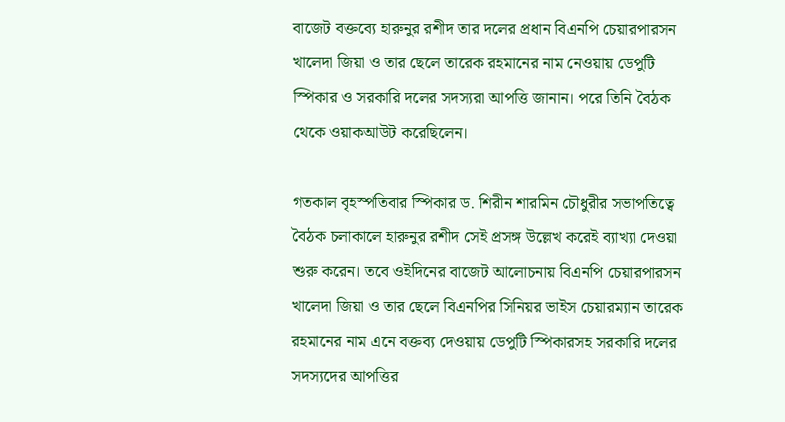বাজেট বক্তব্যে হারুনুর রশীদ তার দলের প্রধান বিএনপি চেয়ারপারসন খালেদা জিয়া ও তার ছেলে তারেক রহমানের নাম নেওয়ায় ডেপুটি স্পিকার ও সরকারি দলের সদস্যরা আপত্তি জানান। পরে তিনি বৈঠক থেকে ওয়াকআউট করেছিলেন।

গতকাল বৃহস্পতিবার স্পিকার ড. শিরীন শারমিন চৌধুরীর সভাপতিত্বে বৈঠক চলাকালে হারুনুর রশীদ সেই প্রসঙ্গ উল্লেখ করেই ব্যাখ্যা দেওয়া শুরু করেন। তবে ওইদিনের বাজেট আলোচনায় বিএনপি চেয়ারপারসন খালেদা জিয়া ও তার ছেলে বিএনপির সিনিয়র ভাইস চেয়ারম্যান তারেক রহমানের নাম এনে বক্তব্য দেওয়ায় ডেপুটি স্পিকারসহ সরকারি দলের সদস্যদের আপত্তির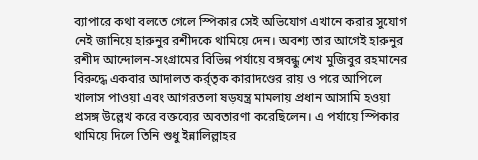ব্যাপারে কথা বলতে গেলে স্পিকার সেই অভিযোগ এখানে করার সুযোগ নেই জানিয়ে হারুনুর রশীদকে থামিয়ে দেন। অবশ্য তার আগেই হারুনুর রশীদ আন্দোলন-সংগ্রামের বিভিন্ন পর্যায়ে বঙ্গবন্ধু শেখ মুজিবুর রহমানের বিরুদ্ধে একবার আদালত কর্র্তৃক কারাদণ্ডের রায় ও পরে আপিলে খালাস পাওয়া এবং আগরতলা ষড়যন্ত্র মামলায় প্রধান আসামি হওয়া প্রসঙ্গ উল্লেখ করে বক্তব্যের অবতারণা করেছিলেন। এ পর্যায়ে স্পিকার থামিয়ে দিলে তিনি শুধু ইন্নালিল্লাহর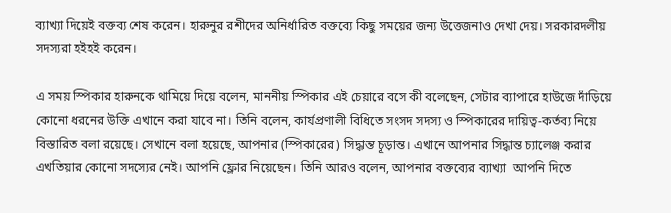ব্যাখ্যা দিয়েই বক্তব্য শেষ করেন। হারুনুর রশীদের অনির্ধারিত বক্তব্যে কিছু সময়ের জন্য উত্তেজনাও দেখা দেয়। সরকারদলীয় সদস্যরা হইহই করেন।

এ সময় স্পিকার হারুনকে থামিয়ে দিয়ে বলেন, মাননীয় স্পিকার এই চেয়ারে বসে কী বলেছেন, সেটার ব্যাপারে হাউজে দাঁড়িয়ে কোনো ধরনের উক্তি এখানে করা যাবে না। তিনি বলেন, কার্যপ্রণালী বিধিতে সংসদ সদস্য ও স্পিকারের দায়িত্ব-কর্তব্য নিয়ে বিস্তারিত বলা রয়েছে। সেখানে বলা হয়েছে, আপনার (স্পিকারের) সিদ্ধান্ত চূড়ান্ত। এখানে আপনার সিদ্ধান্ত চ্যালেঞ্জ করার এখতিয়ার কোনো সদস্যের নেই। আপনি ফ্লোর নিয়েছেন। তিনি আরও বলেন, আপনার বক্তব্যের ব্যাখ্যা  আপনি দিতে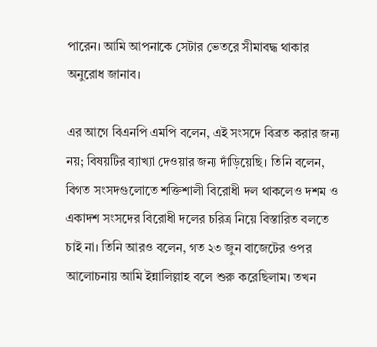পারেন। আমি আপনাকে সেটার ভেতরে সীমাবদ্ধ থাকার অনুরোধ জানাব।

এর আগে বিএনপি এমপি বলেন, এই সংসদে বিব্রত করার জন্য নয়; বিষয়টির ব্যাখ্যা দেওয়ার জন্য দাঁড়িয়েছি। তিনি বলেন, বিগত সংসদগুলোতে শক্তিশালী বিরোধী দল থাকলেও দশম ও একাদশ সংসদের বিরোধী দলের চরিত্র নিয়ে বিস্তারিত বলতে চাই না। তিনি আরও বলেন, গত ২৩ জুন বাজেটের ওপর আলোচনায় আমি ইন্নালিল্লাহ বলে শুরু করেছিলাম। তখন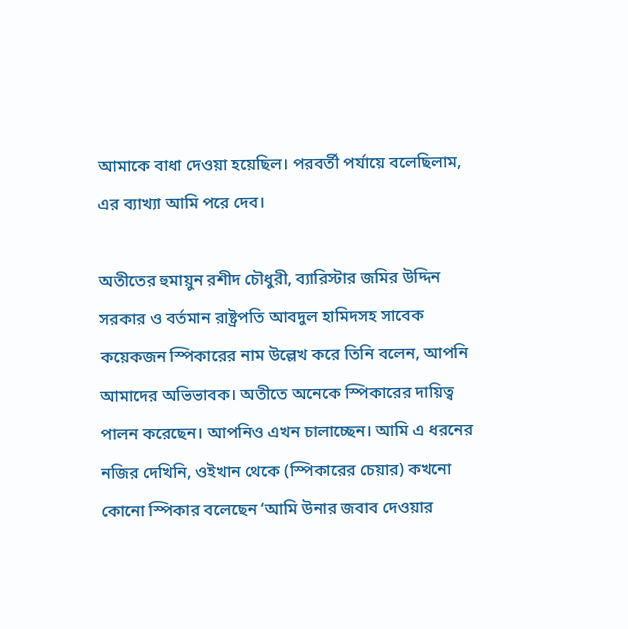আমাকে বাধা দেওয়া হয়েছিল। পরবর্তী পর্যায়ে বলেছিলাম, এর ব্যাখ্যা আমি পরে দেব।

অতীতের হুমায়ুন রশীদ চৌধুরী, ব্যারিস্টার জমির উদ্দিন সরকার ও বর্তমান রাষ্ট্রপতি আবদুল হামিদসহ সাবেক কয়েকজন স্পিকারের নাম উল্লেখ করে তিনি বলেন, আপনি আমাদের অভিভাবক। অতীতে অনেকে স্পিকারের দায়িত্ব পালন করেছেন। আপনিও এখন চালাচ্ছেন। আমি এ ধরনের নজির দেখিনি, ওইখান থেকে (স্পিকারের চেয়ার) কখনো কোনো স্পিকার বলেছেন ‘আমি উনার জবাব দেওয়ার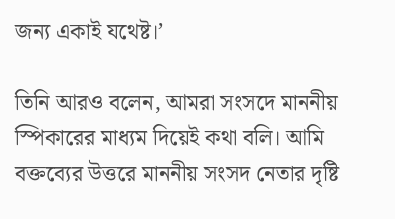জন্য একাই যথেষ্ট।’

তিনি আরও বলেন, আমরা সংসদে মাননীয় স্পিকারের মাধ্যম দিয়েই কথা বলি। আমি বক্তব্যের উত্তরে মাননীয় সংসদ নেতার দৃষ্টি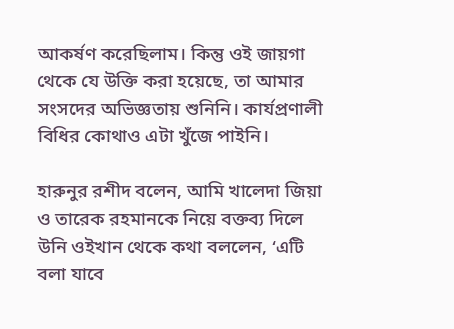আকর্ষণ করেছিলাম। কিন্তু ওই জায়গা থেকে যে উক্তি করা হয়েছে, তা আমার সংসদের অভিজ্ঞতায় শুনিনি। কার্যপ্রণালী বিধির কোথাও এটা খুঁজে পাইনি।

হারুনুর রশীদ বলেন, আমি খালেদা জিয়া ও তারেক রহমানকে নিয়ে বক্তব্য দিলে উনি ওইখান থেকে কথা বললেন, ‘এটি বলা যাবে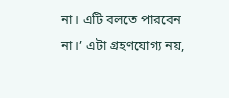না। এটি বলতে পারবেন না।’ এটা গ্রহণযোগ্য নয়,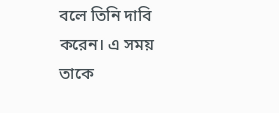বলে তিনি দাবি করেন। এ সময় তাকে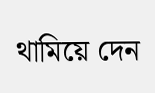থামিয়ে দেন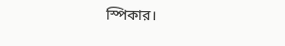স্পিকার।